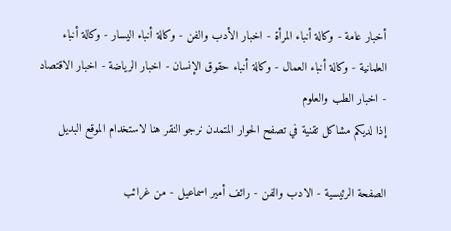أخبار عامة - وكالة أنباء المرأة - اخبار الأدب والفن - وكالة أنباء اليسار - وكالة أنباء العلمانية - وكالة أنباء العمال - وكالة أنباء حقوق الإنسان - اخبار الرياضة - اخبار الاقتصاد - اخبار الطب والعلوم
إذا لديكم مشاكل تقنية في تصفح الحوار المتمدن نرجو النقر هنا لاستخدام الموقع البديل

الصفحة الرئيسية - الادب والفن - رائف أمير اسماعيل - من غرائب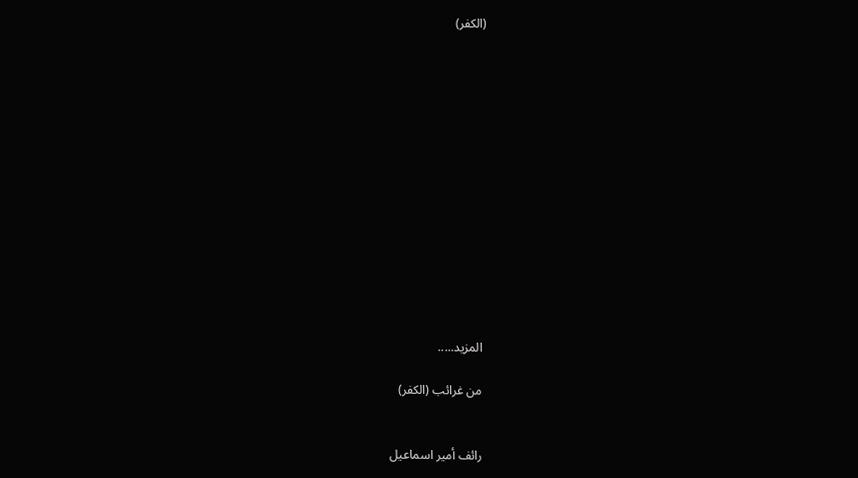(الكفر)














المزيد.....

من غرائب (الكفر)


رائف أمير اسماعيل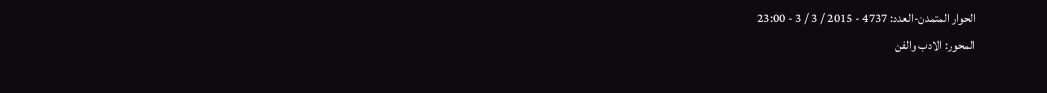الحوار المتمدن-العدد: 4737 - 2015 / 3 / 3 - 23:00
المحور: الادب والفن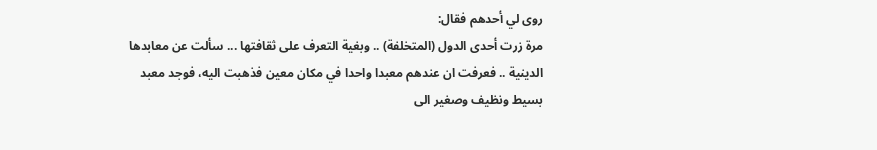روى لي أحدهم فقال:
مرة زرت أحدى الدول (المتخلفة) .. وبغية التعرف على ثقافتها ... سألت عن معابدها الدينية .. فعرفت ان عندهم معبدا واحدا في مكان معين فذهبت اليه، فوجد معبد بسيط ونظيف وصغير الى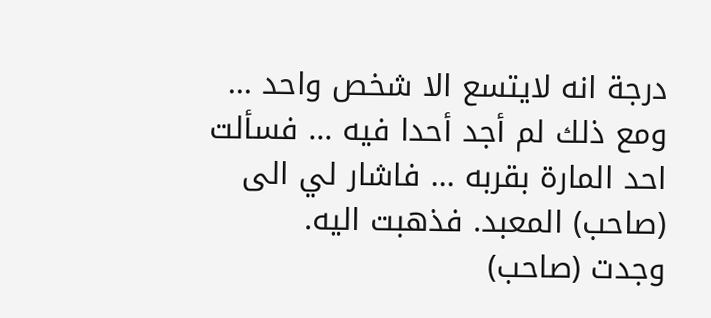درجة انه لايتسع الا شخص واحد ... ومع ذلك لم أجد أحدا فيه ... فسألت احد المارة بقربه ... فاشار لي الى (صاحب) المعبد. فذهبت اليه.
وجدت (صاحب)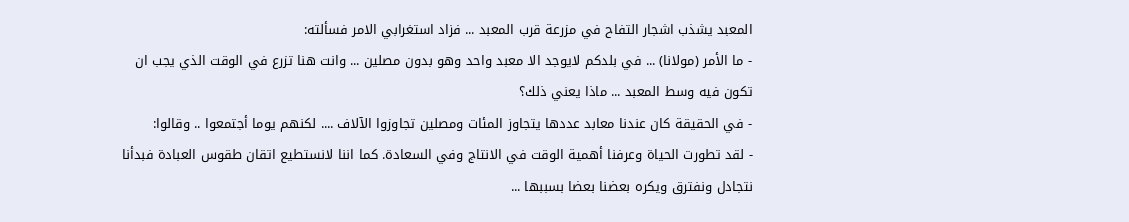المعبد يشذب اشجار التفاح في مزرعة قرب المعبد ... فزاد استغرابي الامر فسألته:
- ما الأمر (مولانا) ... في بلدكم لايوجد الا معبد واحد وهو بدون مصلين ... وانت هنا تزرع في الوقت الذي يجب ان تكون فيه وسط المعبد ... ماذا يعني ذلك؟
- في الحقيقة كان عندنا معابد عددها يتجاوز المئات ومصلين تجاوزوا الآلاف .... لكنهم يوما أجتمعوا .. وقالوا:
- لقد تطورت الحياة وعرفنا أهمية الوقت في الانتاج وفي السعادة. كما اننا لانستطيع اتقان طقوس العبادة فبدأنا نتجادل ونفترق ويكره بعضنا بعضا بسببها ...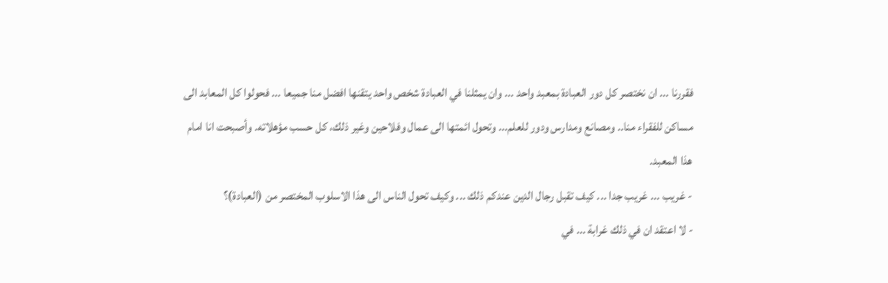فقررنا ... ان نختصر كل دور العبادة بمعبد واحد ... وان يمثلنا في العبادة شخص واحد يتقنها افضل منا جميعا ... فحولوا كل المعابد الى مساكن للفقراء منا.. ومصانع ومدارس ودور للعلم... وتحول ائمتها الى عمال وفلاحين وغير ذلك، كل حسب مؤهلاته. وأصبحت انا امام هذا المعبد.
- غريب ... غريب جدا ... كيف تقبل رجال الدين عندكم ذلك ... وكيف تحول الناس الى هذا الاسلوب المختصر من (العبادة)؟
- لا اعتقد ان في ذلك غرابة ... في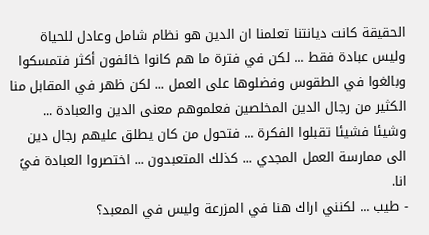الحقيقة كانت ديانتنا تعلمنا ان الدين هو نظام شامل وعادل للحياة وليس عبادة فقط ... لكن في فترة ما هم كانوا خائفون أكثر فتمسكوا وبالغوا في الطقوس وفضلوها على العمل ... لكن ظهر في المقابل منا الكثير من رجال الدين المخلصين فعلموهم معنى الدين والعبادة ... وشيئا فشيئا تقبلوا الفكرة ... فتحول من كان يطلق عليهم رجال دين الى ممارسة العمل المجدي ... كذلك المتعبدون ... اختصروا العبادة فيً انا.
- طيب ... لكنني اراك هنا في المزرعة وليس في المعبد؟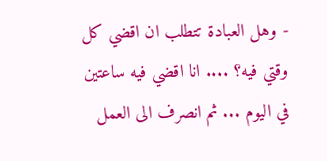- وهل العبادة تتطلب ان اقضي كل وقتي فيه؟ .... انا اقضي فيه ساعتين في اليوم ... ثم انصرف الى العمل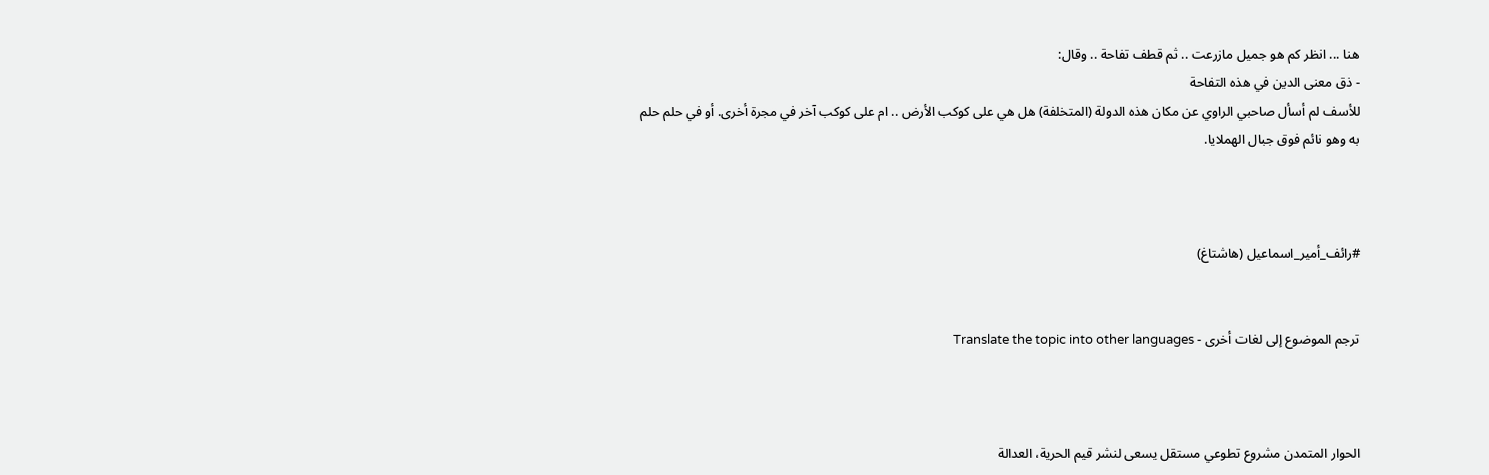هنا ... انظر كم هو جميل مازرعت .. ثم قطف تفاحة .. وقال:
- ذق معنى الدين في هذه التفاحة
للأسف لم أسأل صاحبي الراوي عن مكان هذه الدولة (المتخلفة) هل هي على كوكب الأرض .. ام على كوكب آخر في مجرة أخرى. أو في حلم حلم به وهو نائم فوق جبال الهملايا.



#رائف_أمير_اسماعيل (هاشتاغ)


ترجم الموضوع إلى لغات أخرى - Translate the topic into other languages



الحوار المتمدن مشروع تطوعي مستقل يسعى لنشر قيم الحرية، العدالة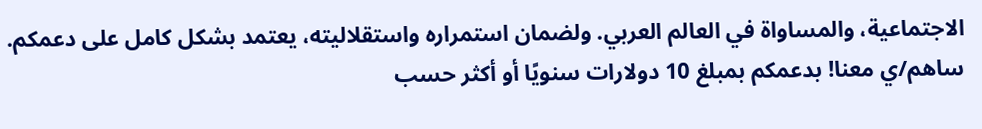الاجتماعية، والمساواة في العالم العربي. ولضمان استمراره واستقلاليته، يعتمد بشكل كامل على دعمكم. ساهم/ي معنا! بدعمكم بمبلغ 10 دولارات سنويًا أو أكثر حسب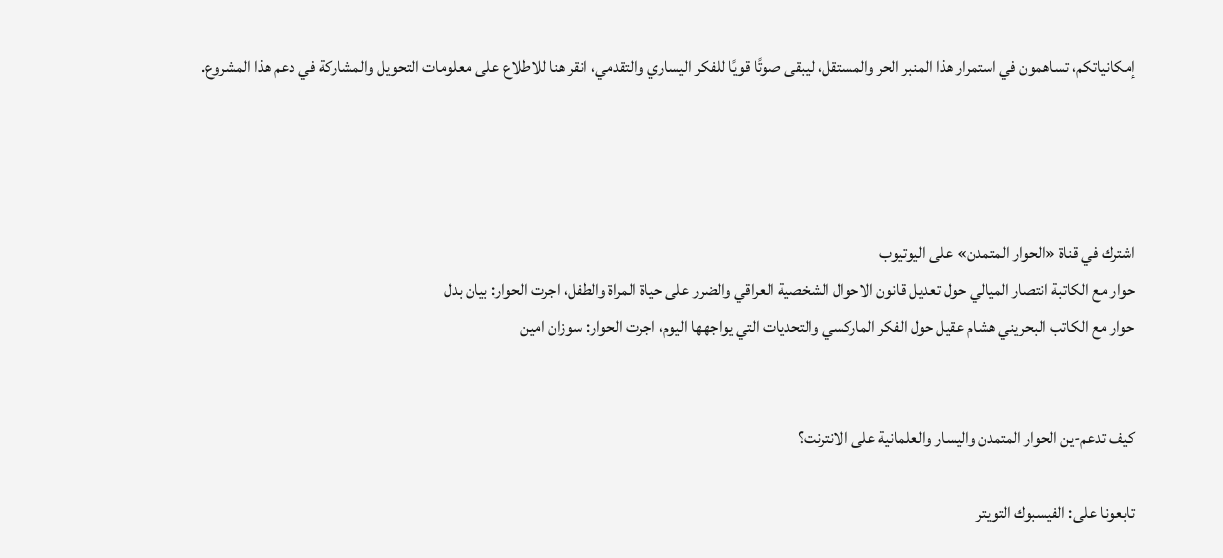إمكانياتكم، تساهمون في استمرار هذا المنبر الحر والمستقل، ليبقى صوتًا قويًا للفكر اليساري والتقدمي، انقر هنا للاطلاع على معلومات التحويل والمشاركة في دعم هذا المشروع.




اشترك في قناة «الحوار المتمدن» على اليوتيوب
حوار مع الكاتبة انتصار الميالي حول تعديل قانون الاحوال الشخصية العراقي والضرر على حياة المراة والطفل، اجرت الحوار: بيان بدل
حوار مع الكاتب البحريني هشام عقيل حول الفكر الماركسي والتحديات التي يواجهها اليوم، اجرت الحوار: سوزان امين


كيف تدعم-ين الحوار المتمدن واليسار والعلمانية على الانترنت؟

تابعونا على: الفيسبوك التويتر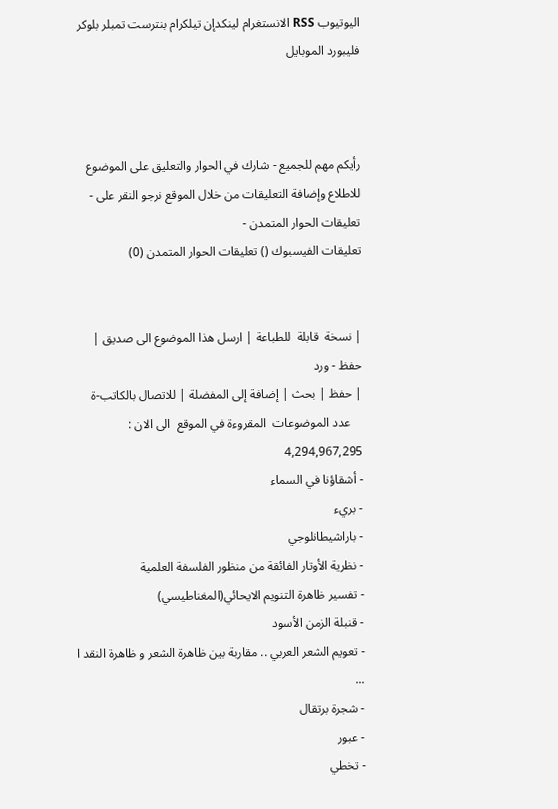اليوتيوب RSS الانستغرام لينكدإن تيلكرام بنترست تمبلر بلوكر فليبورد الموبايل



رأيكم مهم للجميع - شارك في الحوار والتعليق على الموضوع
للاطلاع وإضافة التعليقات من خلال الموقع نرجو النقر على - تعليقات الحوار المتمدن -
تعليقات الفيسبوك () تعليقات الحوار المتمدن (0)


| نسخة  قابلة  للطباعة | ارسل هذا الموضوع الى صديق | حفظ - ورد
| حفظ | بحث | إضافة إلى المفضلة | للاتصال بالكاتب-ة
    عدد الموضوعات  المقروءة في الموقع  الى الان : 4,294,967,295
- أشقاؤنا في السماء
- بريء
- باراشيطانلوجي
- نظرية الأوتار الفائقة من منظور الفلسفة العلمية
- تفسير ظاهرة التنويم الايحائي(المغناطيسي)
- قنبلة الزمن الأسود
- تعويم الشعر العربي .. مقاربة بين ظاهرة الشعر و ظاهرة النقد ا ...
- شجرة برتقال
- عبور
- تخطي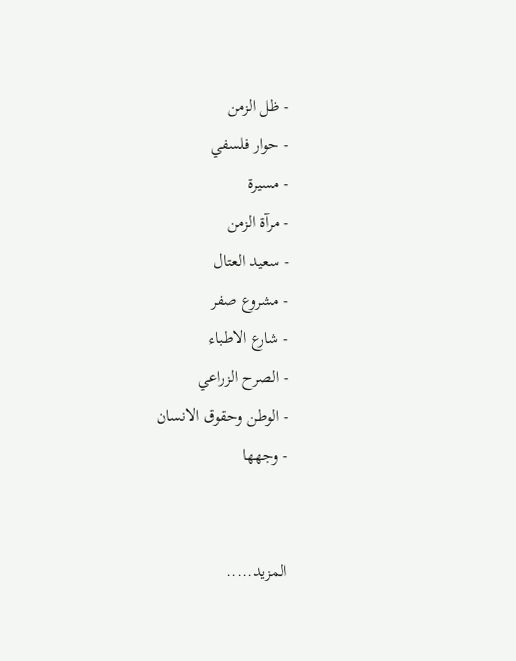- ظل الزمن
- حوار فلسفي
- مسيرة
- مرآة الزمن
- سعيد العتال
- مشروع صفر
- شارع الاطباء
- الصرح الزراعي
- الوطن وحقوق الانسان
- وجهها


المزيد.....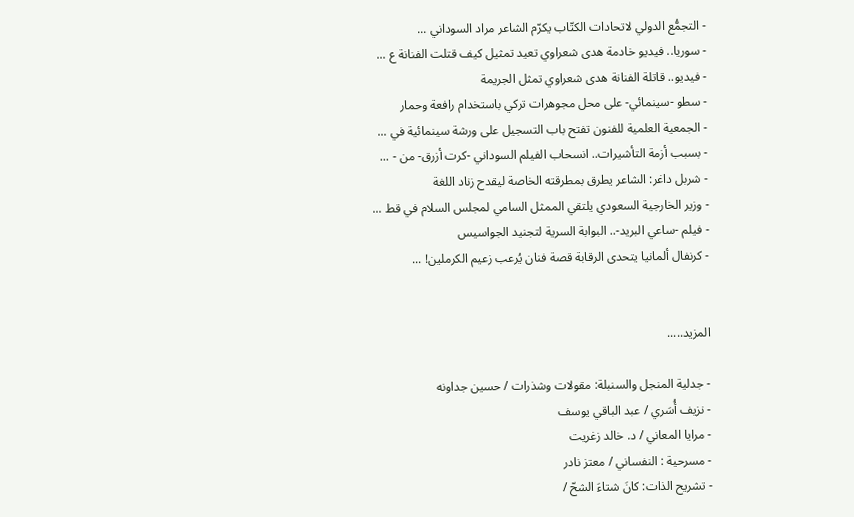- التجمُّع الدولي لاتحادات الكتّاب يكرّم الشاعر مراد السوداني ...
- سوريا.. فيديو خادمة هدى شعراوي تعيد تمثيل كيف قتلت الفنانة ع ...
- فيديو.. قاتلة الفنانة هدى شعراوي تمثل الجريمة
- سطو -سينمائي- على محل مجوهرات تركي باستخدام رافعة وحمار
- الجمعية العلمية للفنون تفتح باب التسجيل على ورشة سينمائية في ...
- بسبب أزمة التأشيرات.. انسحاب الفيلم السوداني -كرت أزرق- من - ...
- شربل داغر: الشاعر يطرق بمطرقته الخاصة ليقدح زناد اللغة
- وزير الخارجية السعودي يلتقي الممثل السامي لمجلس السلام في قط ...
- فيلم -ساعي البريد-.. البوابة السرية لتجنيد الجواسيس
- كرنفال ألمانيا يتحدى الرقابة قصة فنان يُرعب زعيم الكرملين! ...


المزيد.....

- جدلية المنجل والسنبلة: مقولات وشذرات / حسين جداونه
- نزيف أُسَري / عبد الباقي يوسف
- مرايا المعاني / د. خالد زغريت
- مسرحية : النفساني / معتز نادر
- تشريح الذات: كانَ شتاءَ الشحّ /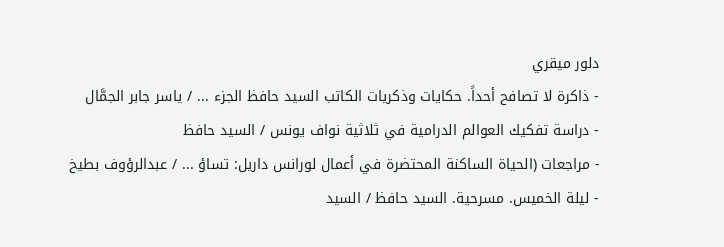دلور ميقري
- ذاكرة لا تصافح أحداً. حكايات وذكريات الكاتب السيد حافظ الجزء ... / ياسر جابر الجمَّال
- دراسة تفكيك العوالم الدرامية في ثلاثية نواف يونس / السيد حافظ
- مراجعات (الحياة الساكنة المحتضرة في أعمال لورانس داريل: تساؤ ... / عبدالرؤوف بطيخ
- ليلة الخميس. مسرحية. السيد حافظ / السيد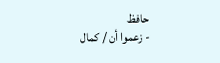حافظ
- زعموا أن / كمال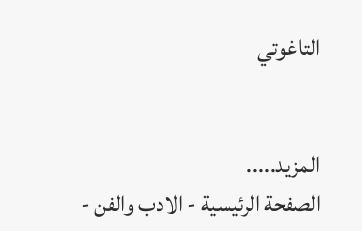التاغوتي


المزيد.....
الصفحة الرئيسية - الادب والفن -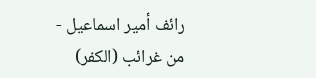رائف أمير اسماعيل - من غرائب (الكفر)